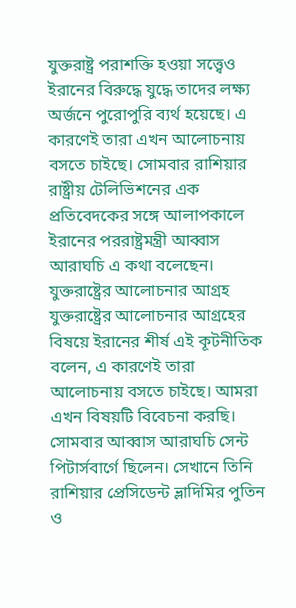যুক্তরাষ্ট্র পরাশক্তি হওয়া সত্ত্বেও ইরানের বিরুদ্ধে যুদ্ধে তাদের লক্ষ্য অর্জনে পুরোপুরি ব্যর্থ হয়েছে। এ কারণেই তারা এখন আলোচনায় বসতে চাইছে। সোমবার রাশিয়ার রাষ্ট্রীয় টেলিভিশনের এক প্রতিবেদকের সঙ্গে আলাপকালে ইরানের পররাষ্ট্রমন্ত্রী আব্বাস আরাঘচি এ কথা বলেছেন।
যুক্তরাষ্ট্রের আলোচনার আগ্রহ
যুক্তরাষ্ট্রের আলোচনার আগ্রহের বিষয়ে ইরানের শীর্ষ এই কূটনীতিক বলেন, এ কারণেই তারা আলোচনায় বসতে চাইছে। আমরা এখন বিষয়টি বিবেচনা করছি। সোমবার আব্বাস আরাঘচি সেন্ট পিটার্সবার্গে ছিলেন। সেখানে তিনি রাশিয়ার প্রেসিডেন্ট ভ্লাদিমির পুতিন ও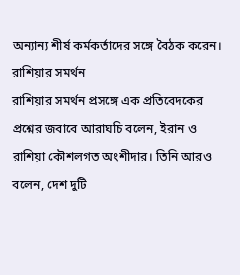অন্যান্য শীর্ষ কর্মকর্তাদের সঙ্গে বৈঠক করেন।
রাশিয়ার সমর্থন
রাশিয়ার সমর্থন প্রসঙ্গে এক প্রতিবেদকের প্রশ্নের জবাবে আরাঘচি বলেন, ইরান ও রাশিয়া কৌশলগত অংশীদার। তিনি আরও বলেন, দেশ দুটি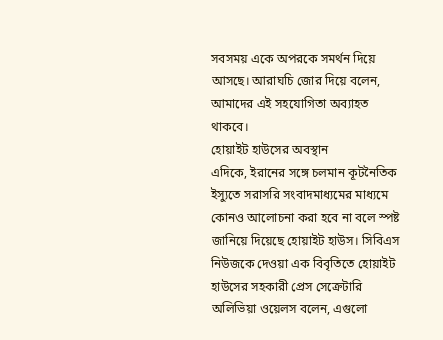সবসময় একে অপরকে সমর্থন দিয়ে আসছে। আরাঘচি জোর দিয়ে বলেন, আমাদের এই সহযোগিতা অব্যাহত থাকবে।
হোয়াইট হাউসের অবস্থান
এদিকে, ইরানের সঙ্গে চলমান কূটনৈতিক ইস্যুতে সরাসরি সংবাদমাধ্যমের মাধ্যমে কোনও আলোচনা করা হবে না বলে স্পষ্ট জানিয়ে দিয়েছে হোয়াইট হাউস। সিবিএস নিউজকে দেওয়া এক বিবৃতিতে হোয়াইট হাউসের সহকারী প্রেস সেক্রেটারি অলিভিয়া ওয়েলস বলেন, এগুলো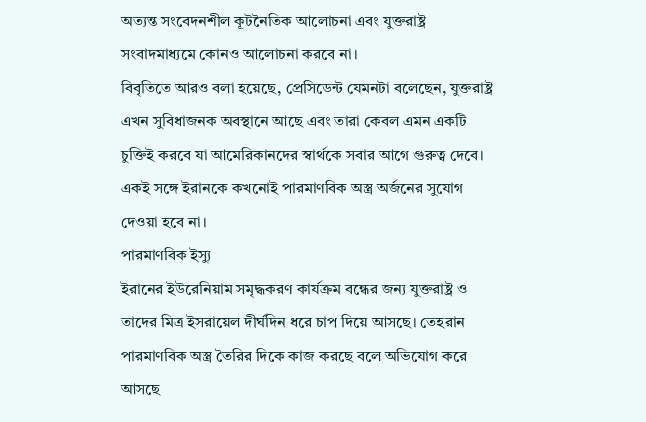অত্যন্ত সংবেদনশীল কূটনৈতিক আলোচনা এবং যুক্তরাষ্ট্র সংবাদমাধ্যমে কোনও আলোচনা করবে না।
বিবৃতিতে আরও বলা হয়েছে, প্রেসিডেন্ট যেমনটা বলেছেন, যুক্তরাষ্ট্র এখন সুবিধাজনক অবস্থানে আছে এবং তারা কেবল এমন একটি চুক্তিই করবে যা আমেরিকানদের স্বার্থকে সবার আগে গুরুত্ব দেবে। একই সঙ্গে ইরানকে কখনোই পারমাণবিক অস্ত্র অর্জনের সুযোগ দেওয়া হবে না।
পারমাণবিক ইস্যু
ইরানের ইউরেনিয়াম সমৃদ্ধকরণ কার্যক্রম বন্ধের জন্য যুক্তরাষ্ট্র ও তাদের মিত্র ইসরায়েল দীর্ঘদিন ধরে চাপ দিয়ে আসছে। তেহরান পারমাণবিক অস্ত্র তৈরির দিকে কাজ করছে বলে অভিযোগ করে আসছে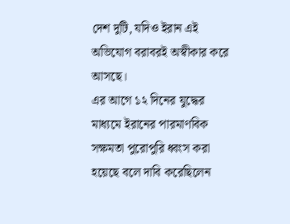দেশ দুটি, যদিও ইরান এই অভিযোগ বরাবরই অস্বীকার করে আসছে।
এর আগে ১২ দিনের যুদ্ধের মাধ্যমে ইরানের পারমাণবিক সক্ষমতা পুরোপুরি ধ্বংস করা হয়েছে বলে দাবি করেছিলেন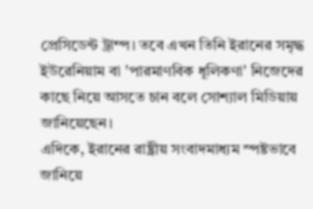প্রেসিডেন্ট ট্রাম্প। তবে এখন তিনি ইরানের সমৃদ্ধ ইউরেনিয়াম বা 'পারমাণবিক ধূলিকণা' নিজেদের কাছে নিয়ে আসতে চান বলে সোশ্যাল মিডিয়ায় জানিয়েছেন।
এদিকে, ইরানের রাষ্ট্রীয় সংবাদমাধ্যম স্পষ্টভাবে জানিয়ে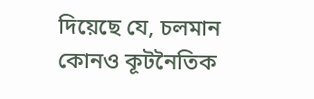দিয়েছে যে, চলমান কোনও কূটনৈতিক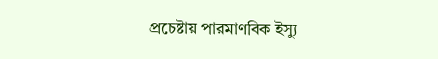প্রচেষ্টায় পারমাণবিক ইস্যু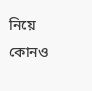নিয়ে কোনও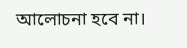আলোচনা হবে না।